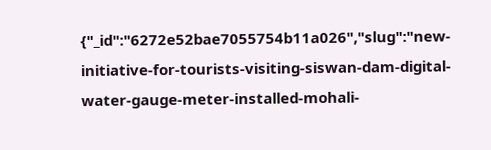{"_id":"6272e52bae7055754b11a026","slug":"new-initiative-for-tourists-visiting-siswan-dam-digital-water-gauge-meter-installed-mohali-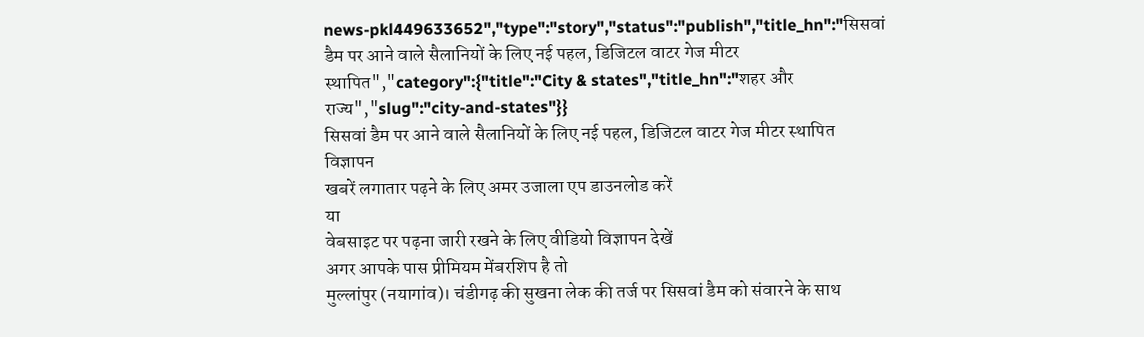news-pkl449633652","type":"story","status":"publish","title_hn":"सिसवां डैम पर आने वाले सैलानियों के लिए नई पहल, डिजिटल वाटर गेज मीटर स्थापित","category":{"title":"City & states","title_hn":"शहर और राज्य","slug":"city-and-states"}}
सिसवां डैम पर आने वाले सैलानियों के लिए नई पहल, डिजिटल वाटर गेज मीटर स्थापित
विज्ञापन
खबरें लगातार पढ़ने के लिए अमर उजाला एप डाउनलोड करें
या
वेबसाइट पर पढ़ना जारी रखने के लिए वीडियो विज्ञापन देखें
अगर आपके पास प्रीमियम मेंबरशिप है तो
मुल्लांपुर (नयागांव)। चंडीगढ़ की सुखना लेक की तर्ज पर सिसवां डैम को संवारने के साथ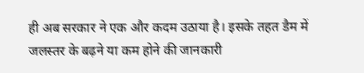ही अब सरकार ने एक और कदम उठाया है। इसके तहत डैम में जलस्तर के बढ़ने या कम होने की जानकारी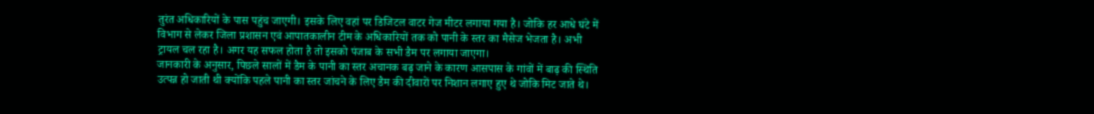तुरंत अधिकारियों के पास पहुंच जाएगी। इसके लिए वहां पर डिजिटल वाटर गेज मीटर लगाया गया है। जोकि हर आधे घंटे में विभाग से लेकर जिला प्रशासन एवं आपातकालीन टीम के अधिकारियों तक को पानी के स्तर का मैसेज भेजता है। अभी ट्रायल चल रहा है। अगर यह सफल होता है तो इसको पंजाब के सभी डैम पर लगाया जाएगा।
जानकारी के अनुसार, पिछले सालों में डैम के पानी का स्तर अचानक बढ़ जाने के कारण आसपास के गांवों में बाढ़ की स्थिति उत्पन्न हो जाती थी क्योंकि पहले पानी का स्तर जांचने के लिए डैम की दीवारों पर निशान लगाए हुए थे जोकि मिट जाते थे।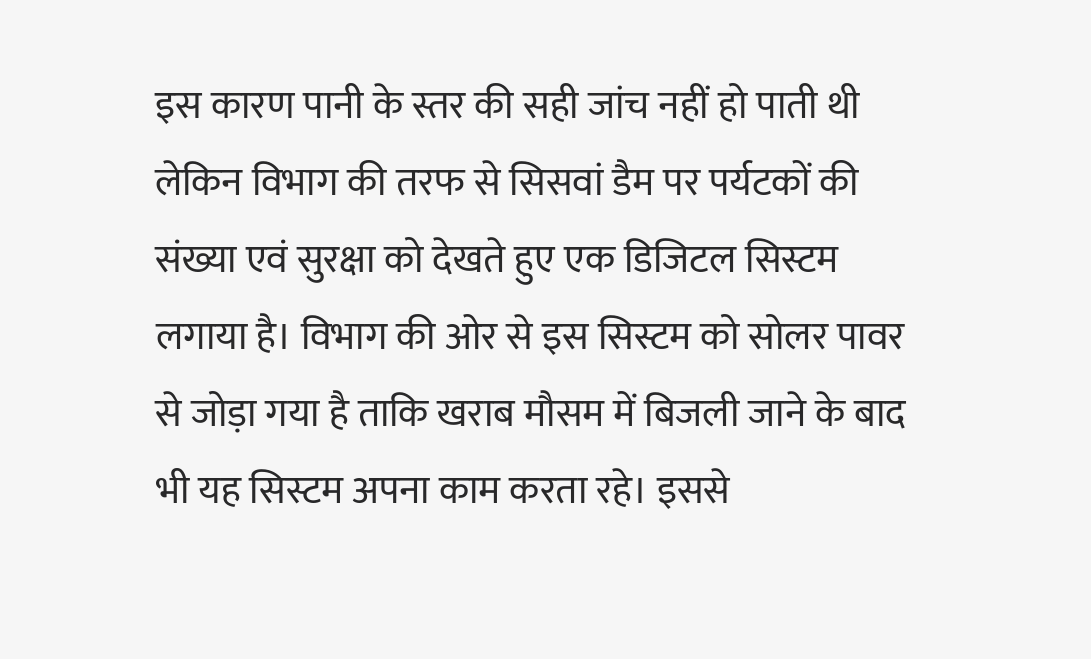इस कारण पानी के स्तर की सही जांच नहीं हो पाती थी लेकिन विभाग की तरफ से सिसवां डैम पर पर्यटकों की संख्या एवं सुरक्षा को देखते हुए एक डिजिटल सिस्टम लगाया है। विभाग की ओर से इस सिस्टम को सोलर पावर से जोड़ा गया है ताकि खराब मौसम में बिजली जाने के बाद भी यह सिस्टम अपना काम करता रहे। इससे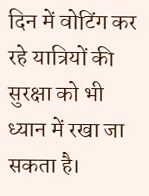दिन में वोटिंग कर रहे यात्रियों की सुरक्षा को भी ध्यान में रखा जा सकता है।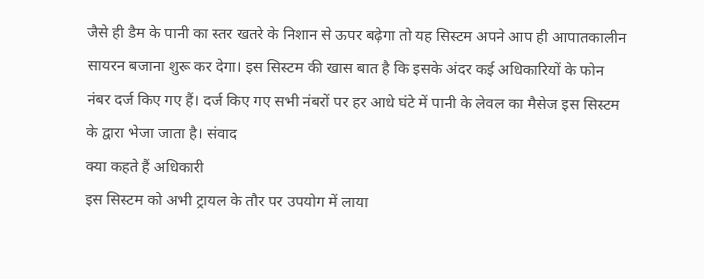जैसे ही डैम के पानी का स्तर खतरे के निशान से ऊपर बढ़ेगा तो यह सिस्टम अपने आप ही आपातकालीन सायरन बजाना शुरू कर देगा। इस सिस्टम की खास बात है कि इसके अंदर कई अधिकारियों के फोन नंबर दर्ज किए गए हैं। दर्ज किए गए सभी नंबरों पर हर आधे घंटे में पानी के लेवल का मैसेज इस सिस्टम के द्वारा भेजा जाता है। संवाद
क्या कहते हैं अधिकारी
इस सिस्टम को अभी ट्रायल के तौर पर उपयोग में लाया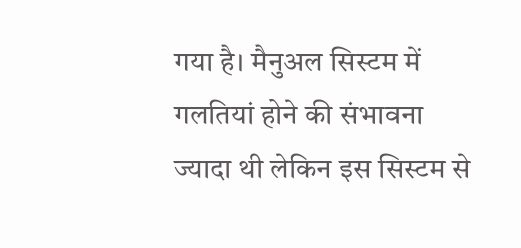गया है। मैनुअल सिस्टम में गलतियां होने की संभावना ज्यादा थी लेकिन इस सिस्टम से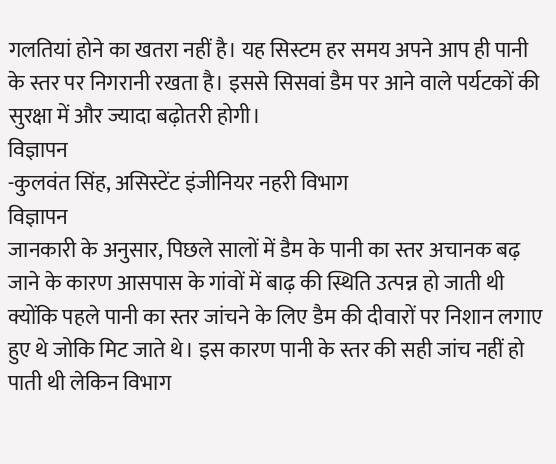गलतियां होने का खतरा नहीं है। यह सिस्टम हर समय अपने आप ही पानी के स्तर पर निगरानी रखता है। इससे सिसवां डैम पर आने वाले पर्यटकों की सुरक्षा में और ज्यादा बढ़ोतरी होगी।
विज्ञापन
-कुलवंत सिंह, असिस्टेंट इंजीनियर नहरी विभाग
विज्ञापन
जानकारी के अनुसार, पिछले सालों में डैम के पानी का स्तर अचानक बढ़ जाने के कारण आसपास के गांवों में बाढ़ की स्थिति उत्पन्न हो जाती थी क्योंकि पहले पानी का स्तर जांचने के लिए डैम की दीवारों पर निशान लगाए हुए थे जोकि मिट जाते थे। इस कारण पानी के स्तर की सही जांच नहीं हो पाती थी लेकिन विभाग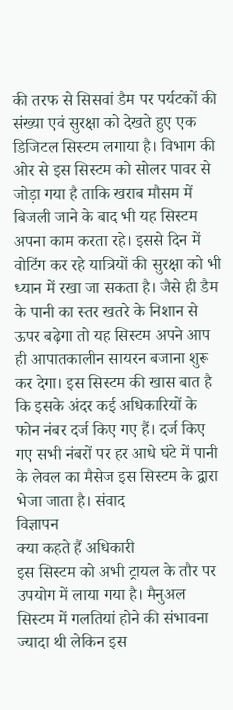की तरफ से सिसवां डैम पर पर्यटकों की संख्या एवं सुरक्षा को देखते हुए एक डिजिटल सिस्टम लगाया है। विभाग की ओर से इस सिस्टम को सोलर पावर से जोड़ा गया है ताकि खराब मौसम में बिजली जाने के बाद भी यह सिस्टम अपना काम करता रहे। इससे दिन में वोटिंग कर रहे यात्रियों की सुरक्षा को भी ध्यान में रखा जा सकता है। जैसे ही डैम के पानी का स्तर खतरे के निशान से ऊपर बढ़ेगा तो यह सिस्टम अपने आप ही आपातकालीन सायरन बजाना शुरू कर देगा। इस सिस्टम की खास बात है कि इसके अंदर कई अधिकारियों के फोन नंबर दर्ज किए गए हैं। दर्ज किए गए सभी नंबरों पर हर आधे घंटे में पानी के लेवल का मैसेज इस सिस्टम के द्वारा भेजा जाता है। संवाद
विज्ञापन
क्या कहते हैं अधिकारी
इस सिस्टम को अभी ट्रायल के तौर पर उपयोग में लाया गया है। मैनुअल सिस्टम में गलतियां होने की संभावना ज्यादा थी लेकिन इस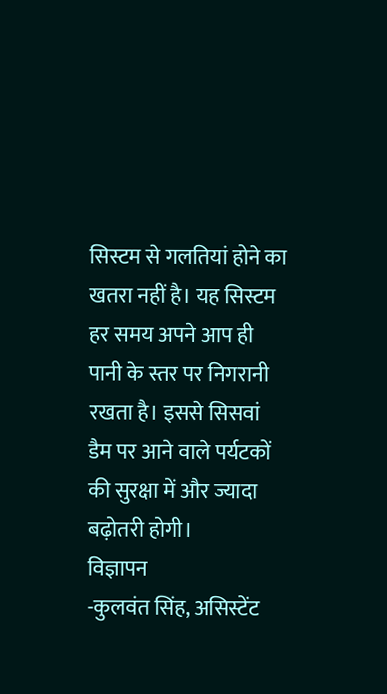सिस्टम से गलतियां होने का खतरा नहीं है। यह सिस्टम हर समय अपने आप ही पानी के स्तर पर निगरानी रखता है। इससे सिसवां डैम पर आने वाले पर्यटकों की सुरक्षा में और ज्यादा बढ़ोतरी होगी।
विज्ञापन
-कुलवंत सिंह, असिस्टेंट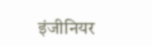इंजीनियर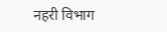नहरी विभाग